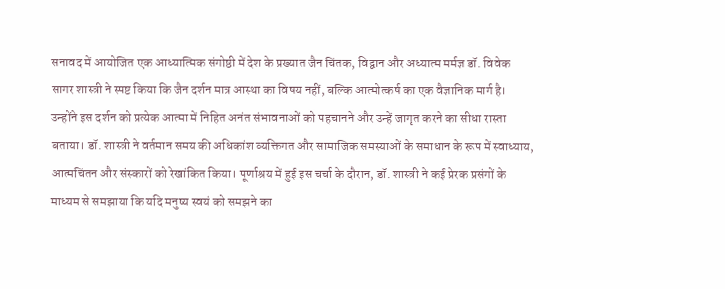सनावद में आयोजित एक आध्यात्मिक संगोष्ठी में देश के प्रख्यात जैन चिंतक, विद्वान और अध्यात्म मर्मज्ञ डॉ. विवेक सागर शास्त्री ने स्पष्ट किया कि जैन दर्शन मात्र आस्था का विषय नहीं, बल्कि आत्मोत्कर्ष का एक वैज्ञानिक मार्ग है। उन्होंने इस दर्शन को प्रत्येक आत्मा में निहित अनंत संभावनाओं को पहचानने और उन्हें जागृत करने का सीधा रास्ता बताया। डॉ. शास्त्री ने वर्तमान समय की अधिकांश व्यक्तिगत और सामाजिक समस्याओं के समाधान के रूप में स्वाध्याय, आत्मचिंतन और संस्कारों को रेखांकित किया। पूर्णाश्रय में हुई इस चर्चा के दौरान, डॉ. शास्त्री ने कई प्रेरक प्रसंगों के माध्यम से समझाया कि यदि मनुष्य स्वयं को समझने का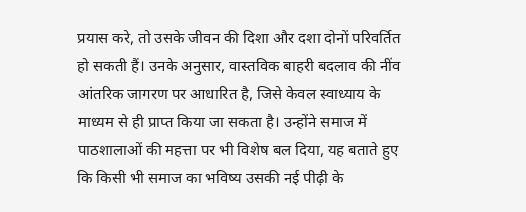प्रयास करे, तो उसके जीवन की दिशा और दशा दोनों परिवर्तित हो सकती हैं। उनके अनुसार, वास्तविक बाहरी बदलाव की नींव आंतरिक जागरण पर आधारित है, जिसे केवल स्वाध्याय के माध्यम से ही प्राप्त किया जा सकता है। उन्होंने समाज में पाठशालाओं की महत्ता पर भी विशेष बल दिया, यह बताते हुए कि किसी भी समाज का भविष्य उसकी नई पीढ़ी के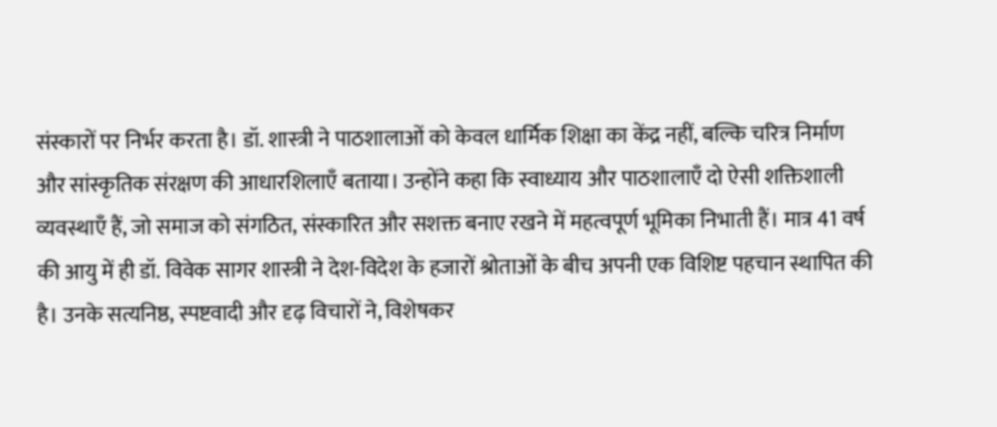संस्कारों पर निर्भर करता है। डॉ. शास्त्री ने पाठशालाओं को केवल धार्मिक शिक्षा का केंद्र नहीं, बल्कि चरित्र निर्माण और सांस्कृतिक संरक्षण की आधारशिलाएँ बताया। उन्होंने कहा कि स्वाध्याय और पाठशालाएँ दो ऐसी शक्तिशाली व्यवस्थाएँ हैं, जो समाज को संगठित, संस्कारित और सशक्त बनाए रखने में महत्वपूर्ण भूमिका निभाती हैं। मात्र 41 वर्ष की आयु में ही डॉ. विवेक सागर शास्त्री ने देश-विदेश के हजारों श्रोताओं के बीच अपनी एक विशिष्ट पहचान स्थापित की है। उनके सत्यनिष्ठ, स्पष्टवादी और दृढ़ विचारों ने, विशेषकर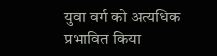युवा वर्ग को अत्यधिक प्रभावित किया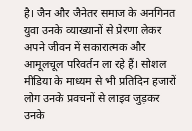है। जैन और जैनेतर समाज के अनगिनत युवा उनके व्याख्यानों से प्रेरणा लेकर अपने जीवन में सकारात्मक और आमूलचूल परिवर्तन ला रहे हैं। सोशल मीडिया के माध्यम से भी प्रतिदिन हजारों लोग उनके प्रवचनों से लाइव जुड़कर उनके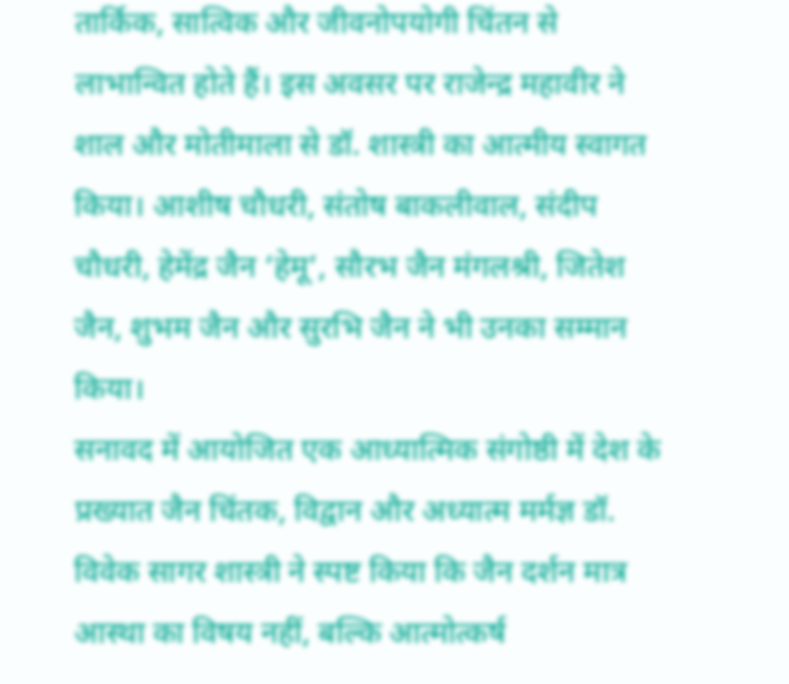तार्किक, सात्विक और जीवनोपयोगी चिंतन से लाभान्वित होते हैं। इस अवसर पर राजेन्द्र महावीर ने शाल और मोतीमाला से डॉ. शास्त्री का आत्मीय स्वागत किया। आशीष चौधरी, संतोष बाकलीवाल, संदीप चौधरी, हेमेंद्र जैन ‘हेमू’, सौरभ जैन मंगलश्री, जितेश जैन, शुभम जैन और सुरभि जैन ने भी उनका सम्मान किया।
सनावद में आयोजित एक आध्यात्मिक संगोष्ठी में देश के प्रख्यात जैन चिंतक, विद्वान और अध्यात्म मर्मज्ञ डॉ. विवेक सागर शास्त्री ने स्पष्ट किया कि जैन दर्शन मात्र आस्था का विषय नहीं, बल्कि आत्मोत्कर्ष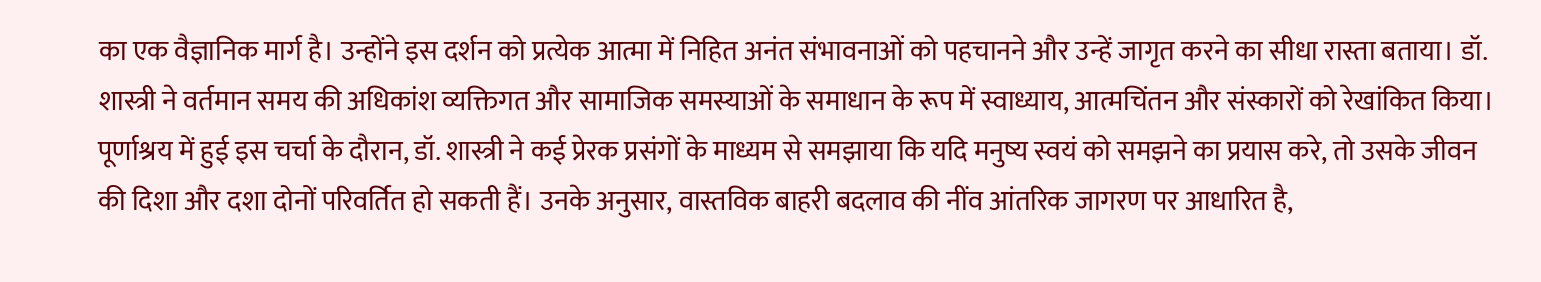का एक वैज्ञानिक मार्ग है। उन्होंने इस दर्शन को प्रत्येक आत्मा में निहित अनंत संभावनाओं को पहचानने और उन्हें जागृत करने का सीधा रास्ता बताया। डॉ. शास्त्री ने वर्तमान समय की अधिकांश व्यक्तिगत और सामाजिक समस्याओं के समाधान के रूप में स्वाध्याय, आत्मचिंतन और संस्कारों को रेखांकित किया। पूर्णाश्रय में हुई इस चर्चा के दौरान, डॉ. शास्त्री ने कई प्रेरक प्रसंगों के माध्यम से समझाया कि यदि मनुष्य स्वयं को समझने का प्रयास करे, तो उसके जीवन की दिशा और दशा दोनों परिवर्तित हो सकती हैं। उनके अनुसार, वास्तविक बाहरी बदलाव की नींव आंतरिक जागरण पर आधारित है,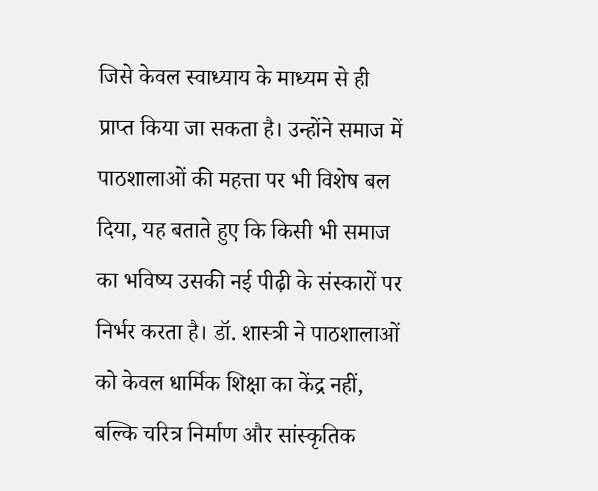जिसे केवल स्वाध्याय के माध्यम से ही प्राप्त किया जा सकता है। उन्होंने समाज में पाठशालाओं की महत्ता पर भी विशेष बल दिया, यह बताते हुए कि किसी भी समाज का भविष्य उसकी नई पीढ़ी के संस्कारों पर निर्भर करता है। डॉ. शास्त्री ने पाठशालाओं को केवल धार्मिक शिक्षा का केंद्र नहीं, बल्कि चरित्र निर्माण और सांस्कृतिक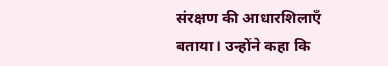संरक्षण की आधारशिलाएँ बताया। उन्होंने कहा कि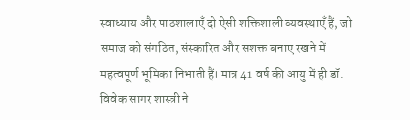स्वाध्याय और पाठशालाएँ दो ऐसी शक्तिशाली व्यवस्थाएँ हैं, जो समाज को संगठित, संस्कारित और सशक्त बनाए रखने में महत्वपूर्ण भूमिका निभाती हैं। मात्र 41 वर्ष की आयु में ही डॉ. विवेक सागर शास्त्री ने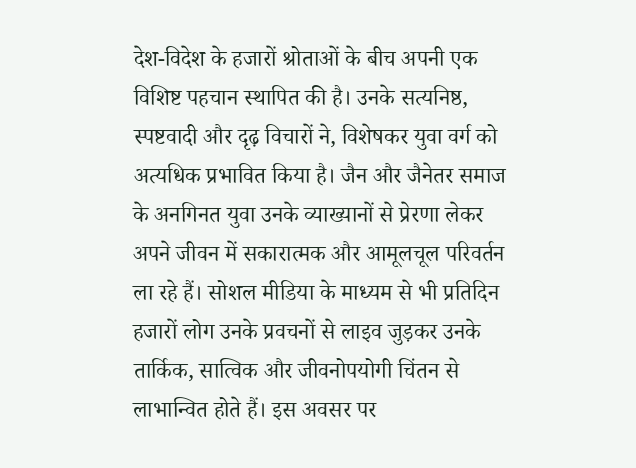देश-विदेश के हजारों श्रोताओं के बीच अपनी एक विशिष्ट पहचान स्थापित की है। उनके सत्यनिष्ठ, स्पष्टवादी और दृढ़ विचारों ने, विशेषकर युवा वर्ग को अत्यधिक प्रभावित किया है। जैन और जैनेतर समाज के अनगिनत युवा उनके व्याख्यानों से प्रेरणा लेकर अपने जीवन में सकारात्मक और आमूलचूल परिवर्तन ला रहे हैं। सोशल मीडिया के माध्यम से भी प्रतिदिन हजारों लोग उनके प्रवचनों से लाइव जुड़कर उनके तार्किक, सात्विक और जीवनोपयोगी चिंतन से लाभान्वित होते हैं। इस अवसर पर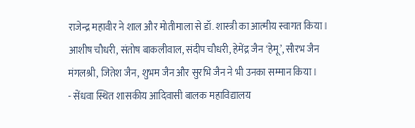राजेन्द्र महावीर ने शाल और मोतीमाला से डॉ. शास्त्री का आत्मीय स्वागत किया। आशीष चौधरी, संतोष बाकलीवाल, संदीप चौधरी, हेमेंद्र जैन ‘हेमू’, सौरभ जैन मंगलश्री, जितेश जैन, शुभम जैन और सुरभि जैन ने भी उनका सम्मान किया।
- सेंधवा स्थित शासकीय आदिवासी बालक महाविद्यालय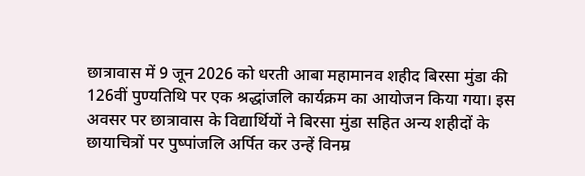छात्रावास में 9 जून 2026 को धरती आबा महामानव शहीद बिरसा मुंडा की 126वीं पुण्यतिथि पर एक श्रद्धांजलि कार्यक्रम का आयोजन किया गया। इस अवसर पर छात्रावास के विद्यार्थियों ने बिरसा मुंडा सहित अन्य शहीदों के छायाचित्रों पर पुष्पांजलि अर्पित कर उन्हें विनम्र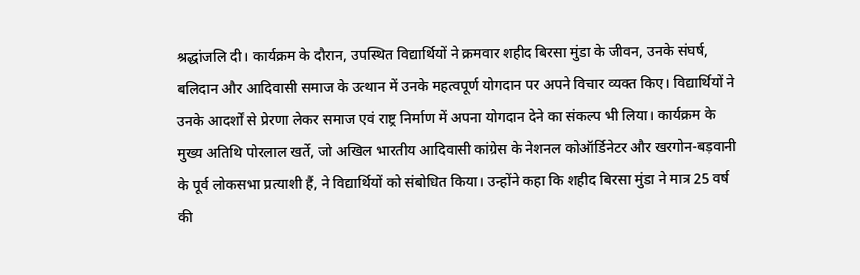श्रद्धांजलि दी। कार्यक्रम के दौरान, उपस्थित विद्यार्थियों ने क्रमवार शहीद बिरसा मुंडा के जीवन, उनके संघर्ष, बलिदान और आदिवासी समाज के उत्थान में उनके महत्वपूर्ण योगदान पर अपने विचार व्यक्त किए। विद्यार्थियों ने उनके आदर्शों से प्रेरणा लेकर समाज एवं राष्ट्र निर्माण में अपना योगदान देने का संकल्प भी लिया। कार्यक्रम के मुख्य अतिथि पोरलाल खर्ते, जो अखिल भारतीय आदिवासी कांग्रेस के नेशनल कोऑर्डिनेटर और खरगोन-बड़वानी के पूर्व लोकसभा प्रत्याशी हैं, ने विद्यार्थियों को संबोधित किया। उन्होंने कहा कि शहीद बिरसा मुंडा ने मात्र 25 वर्ष की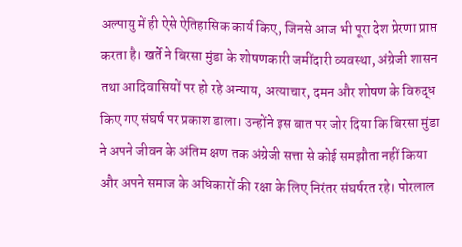अल्पायु में ही ऐसे ऐतिहासिक कार्य किए, जिनसे आज भी पूरा देश प्रेरणा प्राप्त करता है। खर्ते ने बिरसा मुंडा के शोषणकारी जमींदारी व्यवस्था, अंग्रेजी शासन तथा आदिवासियों पर हो रहे अन्याय, अत्याचार, दमन और शोषण के विरुद्ध किए गए संघर्ष पर प्रकाश डाला। उन्होंने इस बात पर जोर दिया कि बिरसा मुंडा ने अपने जीवन के अंतिम क्षण तक अंग्रेजी सत्ता से कोई समझौता नहीं किया और अपने समाज के अधिकारों की रक्षा के लिए निरंतर संघर्षरत रहे। पोरलाल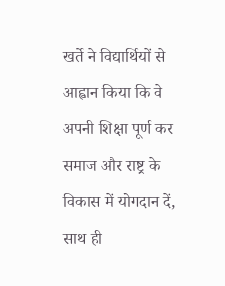खर्ते ने विद्यार्थियों से आह्वान किया कि वे अपनी शिक्षा पूर्ण कर समाज और राष्ट्र के विकास में योगदान दें, साथ ही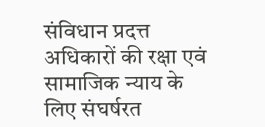संविधान प्रदत्त अधिकारों की रक्षा एवं सामाजिक न्याय के लिए संघर्षरत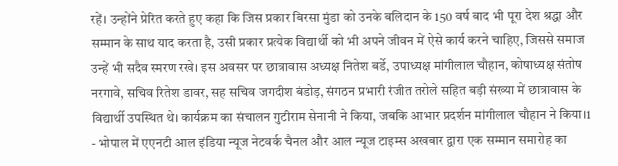रहें। उन्होंने प्रेरित करते हुए कहा कि जिस प्रकार बिरसा मुंडा को उनके बलिदान के 150 वर्ष बाद भी पूरा देश श्रद्धा और सम्मान के साथ याद करता है, उसी प्रकार प्रत्येक विद्यार्थी को भी अपने जीवन में ऐसे कार्य करने चाहिए, जिससे समाज उन्हें भी सदैव स्मरण रखे। इस अवसर पर छात्रावास अध्यक्ष नितेश बर्डे, उपाध्यक्ष मांगीलाल चौहान, कोषाध्यक्ष संतोष नरगावे, सचिव रितेश डावर, सह सचिव जगदीश बंडोड़, संगठन प्रभारी रंजीत तरोले सहित बड़ी संख्या में छात्रावास के विद्यार्थी उपस्थित थे। कार्यक्रम का संचालन गुटीराम सेनानी ने किया, जबकि आभार प्रदर्शन मांगीलाल चौहान ने किया।1
- भोपाल में एएनटी आल इंडिया न्यूज नेटवर्क चैनल और आल न्यूज टाइम्स अखबार द्वारा एक सम्मान समारोह का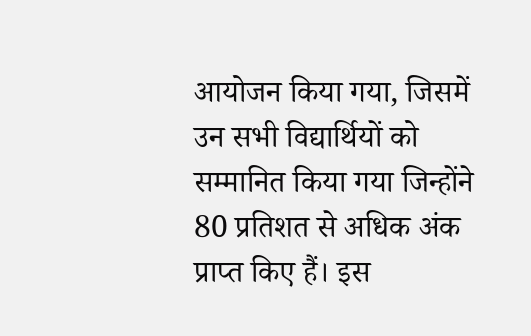आयोजन किया गया, जिसमें उन सभी विद्यार्थियों को सम्मानित किया गया जिन्होंने 80 प्रतिशत से अधिक अंक प्राप्त किए हैं। इस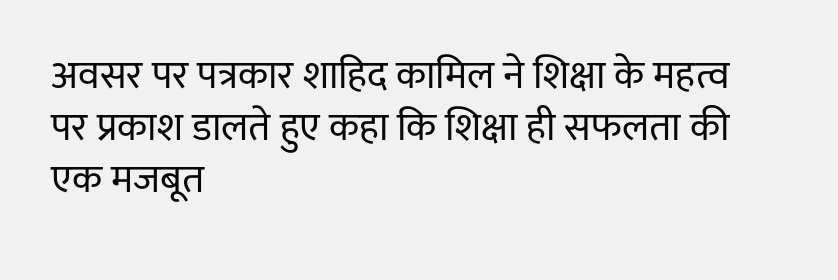अवसर पर पत्रकार शाहिद कामिल ने शिक्षा के महत्व पर प्रकाश डालते हुए कहा कि शिक्षा ही सफलता की एक मजबूत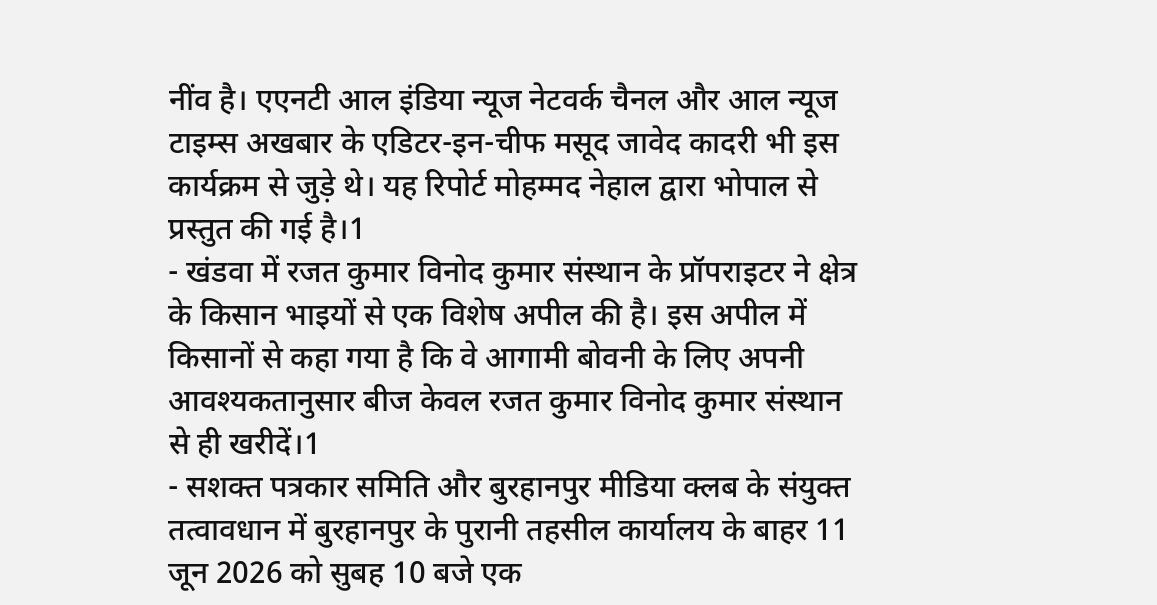नींव है। एएनटी आल इंडिया न्यूज नेटवर्क चैनल और आल न्यूज टाइम्स अखबार के एडिटर-इन-चीफ मसूद जावेद कादरी भी इस कार्यक्रम से जुड़े थे। यह रिपोर्ट मोहम्मद नेहाल द्वारा भोपाल से प्रस्तुत की गई है।1
- खंडवा में रजत कुमार विनोद कुमार संस्थान के प्रॉपराइटर ने क्षेत्र के किसान भाइयों से एक विशेष अपील की है। इस अपील में किसानों से कहा गया है कि वे आगामी बोवनी के लिए अपनी आवश्यकतानुसार बीज केवल रजत कुमार विनोद कुमार संस्थान से ही खरीदें।1
- सशक्त पत्रकार समिति और बुरहानपुर मीडिया क्लब के संयुक्त तत्वावधान में बुरहानपुर के पुरानी तहसील कार्यालय के बाहर 11 जून 2026 को सुबह 10 बजे एक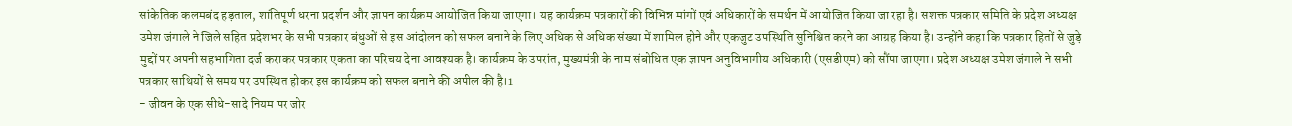सांकेतिक कलमबंद हड़ताल, शांतिपूर्ण धरना प्रदर्शन और ज्ञापन कार्यक्रम आयोजित किया जाएगा। यह कार्यक्रम पत्रकारों की विभिन्न मांगों एवं अधिकारों के समर्थन में आयोजित किया जा रहा है। सशक्त पत्रकार समिति के प्रदेश अध्यक्ष उमेश जंगाले ने जिले सहित प्रदेशभर के सभी पत्रकार बंधुओं से इस आंदोलन को सफल बनाने के लिए अधिक से अधिक संख्या में शामिल होने और एकजुट उपस्थिति सुनिश्चित करने का आग्रह किया है। उन्होंने कहा कि पत्रकार हितों से जुड़े मुद्दों पर अपनी सहभागिता दर्ज कराकर पत्रकार एकता का परिचय देना आवश्यक है। कार्यक्रम के उपरांत, मुख्यमंत्री के नाम संबोधित एक ज्ञापन अनुविभागीय अधिकारी (एसडीएम) को सौंपा जाएगा। प्रदेश अध्यक्ष उमेश जंगाले ने सभी पत्रकार साथियों से समय पर उपस्थित होकर इस कार्यक्रम को सफल बनाने की अपील की है।1
- जीवन के एक सीधे-सादे नियम पर जोर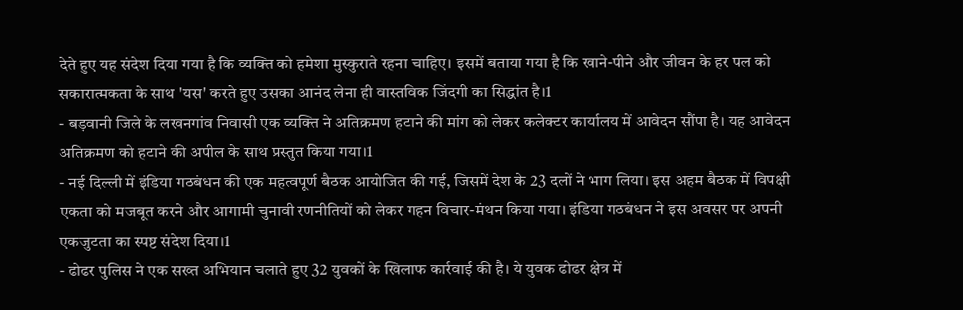देते हुए यह संदेश दिया गया है कि व्यक्ति को हमेशा मुस्कुराते रहना चाहिए। इसमें बताया गया है कि खाने-पीने और जीवन के हर पल को सकारात्मकता के साथ 'यस' करते हुए उसका आनंद लेना ही वास्तविक जिंदगी का सिद्धांत है।1
- बड़वानी जिले के लखनगांव निवासी एक व्यक्ति ने अतिक्रमण हटाने की मांग को लेकर कलेक्टर कार्यालय में आवेदन सौंपा है। यह आवेदन अतिक्रमण को हटाने की अपील के साथ प्रस्तुत किया गया।1
- नई दिल्ली में इंडिया गठबंधन की एक महत्वपूर्ण बैठक आयोजित की गई, जिसमें देश के 23 दलों ने भाग लिया। इस अहम बैठक में विपक्षी एकता को मजबूत करने और आगामी चुनावी रणनीतियों को लेकर गहन विचार-मंथन किया गया। इंडिया गठबंधन ने इस अवसर पर अपनी एकजुटता का स्पष्ट संदेश दिया।1
- ढोढर पुलिस ने एक सख्त अभियान चलाते हुए 32 युवकों के खिलाफ कार्रवाई की है। ये युवक ढोढर क्षेत्र में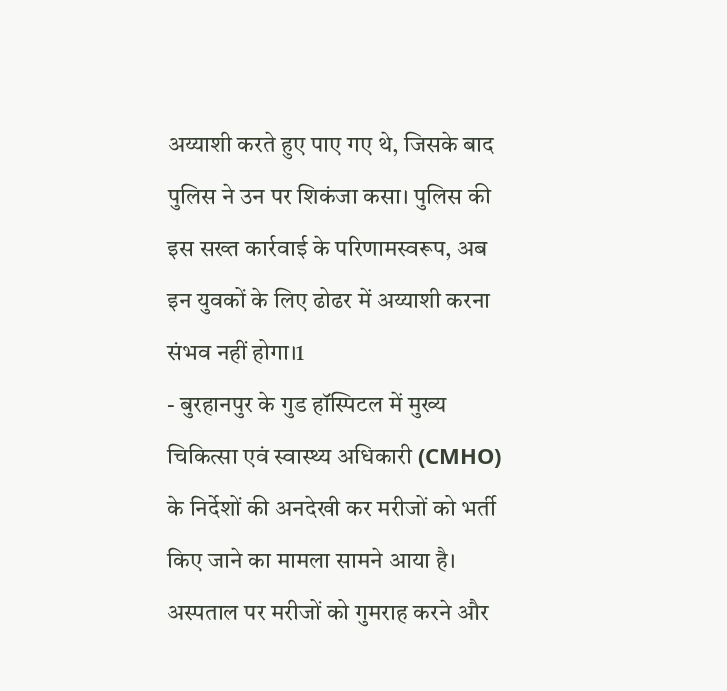अय्याशी करते हुए पाए गए थे, जिसके बाद पुलिस ने उन पर शिकंजा कसा। पुलिस की इस सख्त कार्रवाई के परिणामस्वरूप, अब इन युवकों के लिए ढोढर में अय्याशी करना संभव नहीं होगा।1
- बुरहानपुर के गुड हॉस्पिटल में मुख्य चिकित्सा एवं स्वास्थ्य अधिकारी (CMHO) के निर्देशों की अनदेखी कर मरीजों को भर्ती किए जाने का मामला सामने आया है। अस्पताल पर मरीजों को गुमराह करने और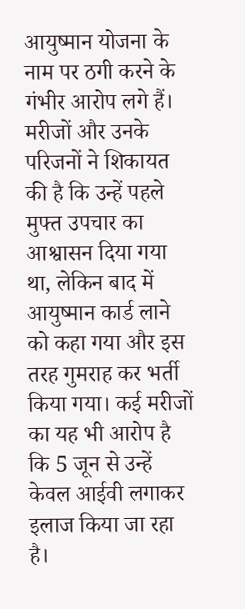आयुष्मान योजना के नाम पर ठगी करने के गंभीर आरोप लगे हैं। मरीजों और उनके परिजनों ने शिकायत की है कि उन्हें पहले मुफ्त उपचार का आश्वासन दिया गया था, लेकिन बाद में आयुष्मान कार्ड लाने को कहा गया और इस तरह गुमराह कर भर्ती किया गया। कई मरीजों का यह भी आरोप है कि 5 जून से उन्हें केवल आईवी लगाकर इलाज किया जा रहा है।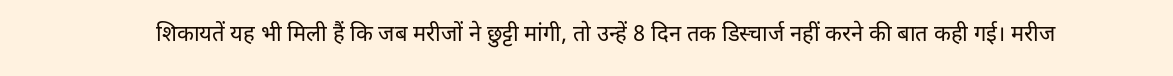शिकायतें यह भी मिली हैं कि जब मरीजों ने छुट्टी मांगी, तो उन्हें 8 दिन तक डिस्चार्ज नहीं करने की बात कही गई। मरीज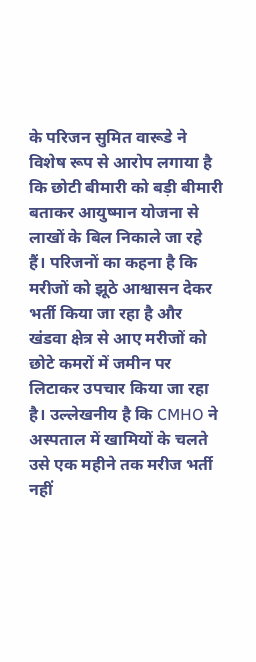के परिजन सुमित वारूडे ने विशेष रूप से आरोप लगाया है कि छोटी बीमारी को बड़ी बीमारी बताकर आयुष्मान योजना से लाखों के बिल निकाले जा रहे हैं। परिजनों का कहना है कि मरीजों को झूठे आश्वासन देकर भर्ती किया जा रहा है और खंडवा क्षेत्र से आए मरीजों को छोटे कमरों में जमीन पर लिटाकर उपचार किया जा रहा है। उल्लेखनीय है कि CMHO ने अस्पताल में खामियों के चलते उसे एक महीने तक मरीज भर्ती नहीं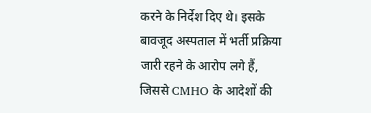करने के निर्देश दिए थे। इसके बावजूद अस्पताल में भर्ती प्रक्रिया जारी रहने के आरोप लगे हैं, जिससे CMHO के आदेशों की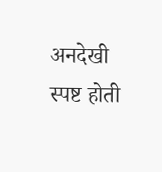अनदेखी स्पष्ट होती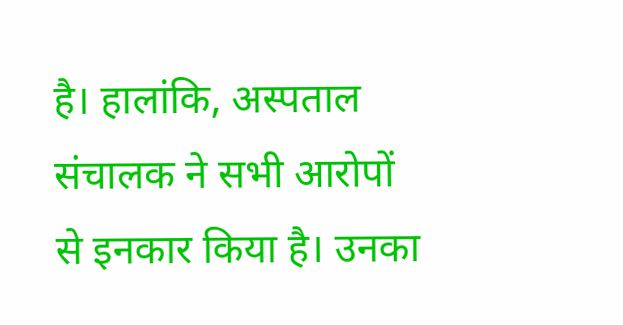है। हालांकि, अस्पताल संचालक ने सभी आरोपों से इनकार किया है। उनका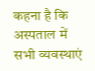कहना है कि अस्पताल में सभी व्यवस्थाएं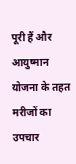पूरी हैं और आयुष्मान योजना के तहत मरीजों का उपचार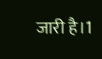जारी है।1